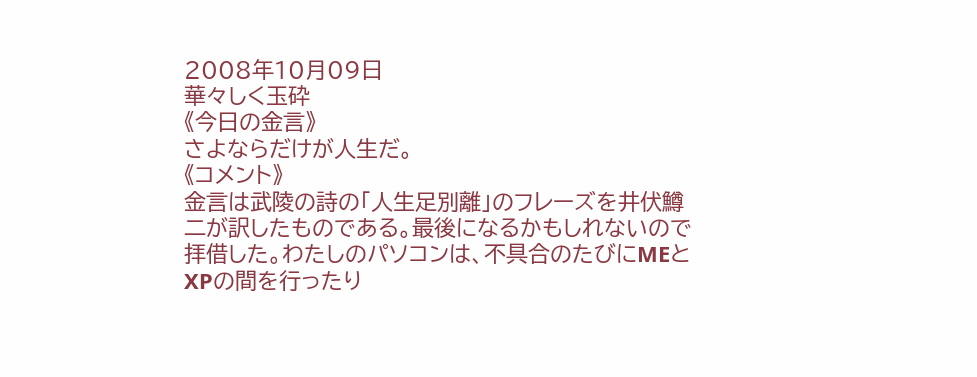2008年10月09日
華々しく玉砕
《今日の金言》
さよならだけが人生だ。
《コメント》
金言は武陵の詩の「人生足別離」のフレーズを井伏鱒二が訳したものである。最後になるかもしれないので拝借した。わたしのパソコンは、不具合のたびにMEとXPの間を行ったり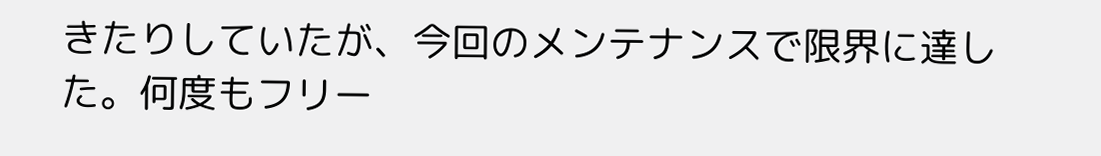きたりしていたが、今回のメンテナンスで限界に達した。何度もフリー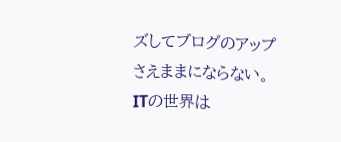ズしてブログのアップさえままにならない。ITの世界は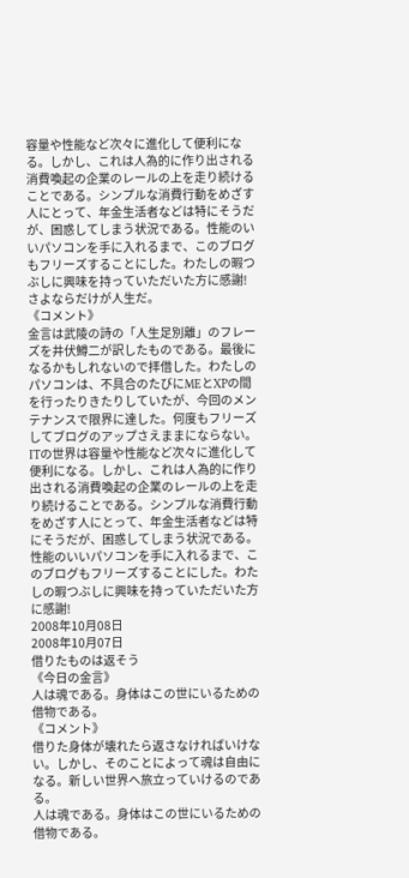容量や性能など次々に進化して便利になる。しかし、これは人為的に作り出される消費喚起の企業のレールの上を走り続けることである。シンプルな消費行動をめざす人にとって、年金生活者などは特にそうだが、困惑してしまう状況である。性能のいいパソコンを手に入れるまで、このブログもフリーズすることにした。わたしの暇つぶしに興味を持っていただいた方に感謝!
さよならだけが人生だ。
《コメント》
金言は武陵の詩の「人生足別離」のフレーズを井伏鱒二が訳したものである。最後になるかもしれないので拝借した。わたしのパソコンは、不具合のたびにMEとXPの間を行ったりきたりしていたが、今回のメンテナンスで限界に達した。何度もフリーズしてブログのアップさえままにならない。ITの世界は容量や性能など次々に進化して便利になる。しかし、これは人為的に作り出される消費喚起の企業のレールの上を走り続けることである。シンプルな消費行動をめざす人にとって、年金生活者などは特にそうだが、困惑してしまう状況である。性能のいいパソコンを手に入れるまで、このブログもフリーズすることにした。わたしの暇つぶしに興味を持っていただいた方に感謝!
2008年10月08日
2008年10月07日
借りたものは返そう
《今日の金言》
人は魂である。身体はこの世にいるための借物である。
《コメント》
借りた身体が壊れたら返さなければいけない。しかし、そのことによって魂は自由になる。新しい世界へ旅立っていけるのである。
人は魂である。身体はこの世にいるための借物である。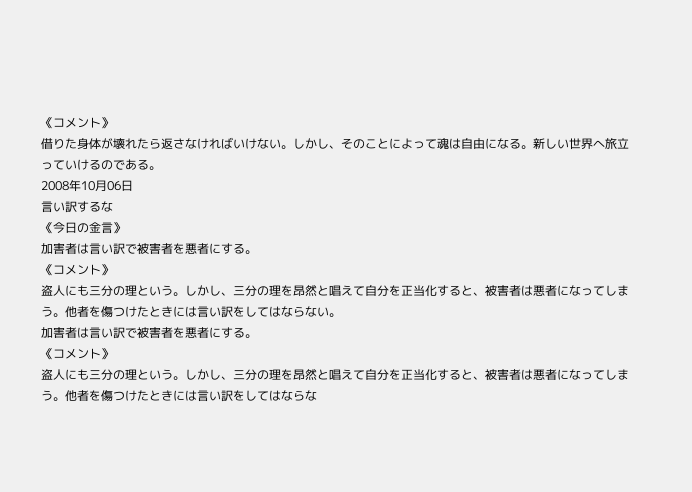《コメント》
借りた身体が壊れたら返さなければいけない。しかし、そのことによって魂は自由になる。新しい世界へ旅立っていけるのである。
2008年10月06日
言い訳するな
《今日の金言》
加害者は言い訳で被害者を悪者にする。
《コメント》
盗人にも三分の理という。しかし、三分の理を昂然と唱えて自分を正当化すると、被害者は悪者になってしまう。他者を傷つけたときには言い訳をしてはならない。
加害者は言い訳で被害者を悪者にする。
《コメント》
盗人にも三分の理という。しかし、三分の理を昂然と唱えて自分を正当化すると、被害者は悪者になってしまう。他者を傷つけたときには言い訳をしてはならな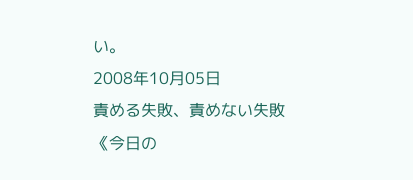い。
2008年10月05日
責める失敗、責めない失敗
《今日の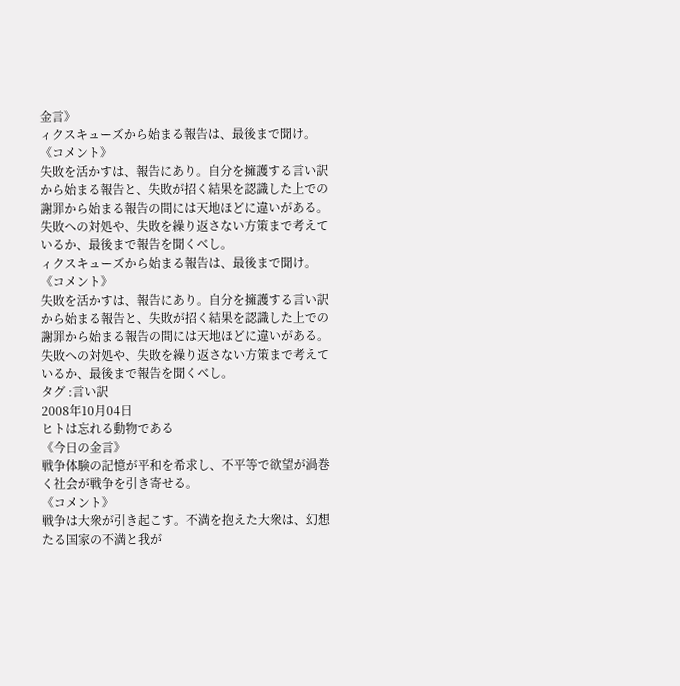金言》
ィクスキューズから始まる報告は、最後まで聞け。
《コメント》
失敗を活かすは、報告にあり。自分を擁護する言い訳から始まる報告と、失敗が招く結果を認識した上での謝罪から始まる報告の間には天地ほどに違いがある。失敗への対処や、失敗を繰り返さない方策まで考えているか、最後まで報告を聞くべし。
ィクスキューズから始まる報告は、最後まで聞け。
《コメント》
失敗を活かすは、報告にあり。自分を擁護する言い訳から始まる報告と、失敗が招く結果を認識した上での謝罪から始まる報告の間には天地ほどに違いがある。失敗への対処や、失敗を繰り返さない方策まで考えているか、最後まで報告を聞くべし。
タグ :言い訳
2008年10月04日
ヒトは忘れる動物である
《今日の金言》
戦争体験の記憶が平和を希求し、不平等で欲望が渦巻く社会が戦争を引き寄せる。
《コメント》
戦争は大衆が引き起こす。不満を抱えた大衆は、幻想たる国家の不満と我が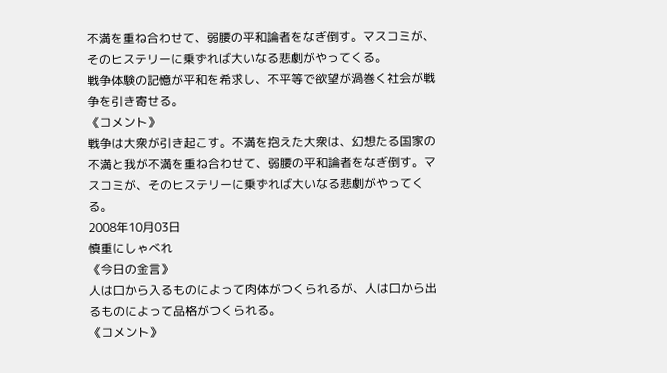不満を重ね合わせて、弱腰の平和論者をなぎ倒す。マスコミが、そのヒステリーに乗ずれば大いなる悲劇がやってくる。
戦争体験の記憶が平和を希求し、不平等で欲望が渦巻く社会が戦争を引き寄せる。
《コメント》
戦争は大衆が引き起こす。不満を抱えた大衆は、幻想たる国家の不満と我が不満を重ね合わせて、弱腰の平和論者をなぎ倒す。マスコミが、そのヒステリーに乗ずれば大いなる悲劇がやってくる。
2008年10月03日
慎重にしゃべれ
《今日の金言》
人は口から入るものによって肉体がつくられるが、人は口から出るものによって品格がつくられる。
《コメント》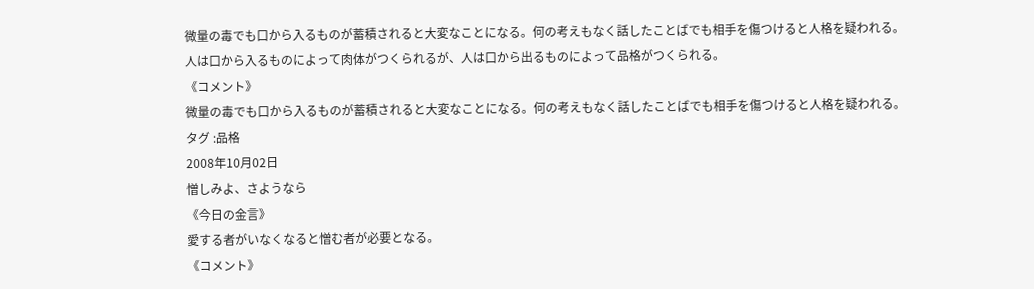微量の毒でも口から入るものが蓄積されると大変なことになる。何の考えもなく話したことばでも相手を傷つけると人格を疑われる。
人は口から入るものによって肉体がつくられるが、人は口から出るものによって品格がつくられる。
《コメント》
微量の毒でも口から入るものが蓄積されると大変なことになる。何の考えもなく話したことばでも相手を傷つけると人格を疑われる。
タグ :品格
2008年10月02日
憎しみよ、さようなら
《今日の金言》
愛する者がいなくなると憎む者が必要となる。
《コメント》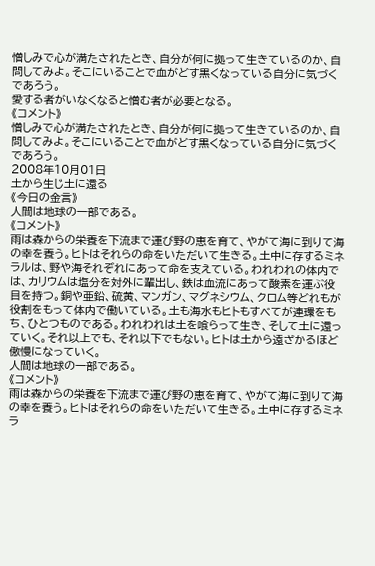憎しみで心が満たされたとき、自分が何に拠って生きているのか、自問してみよ。そこにいることで血がどす黒くなっている自分に気づくであろう。
愛する者がいなくなると憎む者が必要となる。
《コメント》
憎しみで心が満たされたとき、自分が何に拠って生きているのか、自問してみよ。そこにいることで血がどす黒くなっている自分に気づくであろう。
2008年10月01日
土から生じ土に還る
《今日の金言》
人間は地球の一部である。
《コメント》
雨は森からの栄養を下流まで運び野の恵を育て、やがて海に到りて海の幸を養う。ヒトはそれらの命をいただいて生きる。土中に存するミネラルは、野や海それぞれにあって命を支えている。われわれの体内では、カリウムは塩分を対外に輩出し、鉄は血流にあって酸素を運ぶ役目を持つ。銅や亜鉛、硫黄、マンガン、マグネシウム、クロム等どれもが役割をもって体内で働いている。土も海水もヒトもすべてが連環をもち、ひとつものである。われわれは土を喰らって生き、そして土に還っていく。それ以上でも、それ以下でもない。ヒトは土から遠ざかるほど傲慢になっていく。
人間は地球の一部である。
《コメント》
雨は森からの栄養を下流まで運び野の恵を育て、やがて海に到りて海の幸を養う。ヒトはそれらの命をいただいて生きる。土中に存するミネラ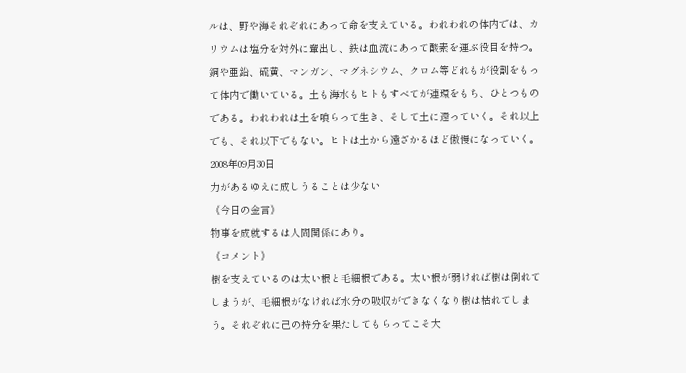ルは、野や海それぞれにあって命を支えている。われわれの体内では、カリウムは塩分を対外に輩出し、鉄は血流にあって酸素を運ぶ役目を持つ。銅や亜鉛、硫黄、マンガン、マグネシウム、クロム等どれもが役割をもって体内で働いている。土も海水もヒトもすべてが連環をもち、ひとつものである。われわれは土を喰らって生き、そして土に還っていく。それ以上でも、それ以下でもない。ヒトは土から遠ざかるほど傲慢になっていく。
2008年09月30日
力があるゆえに成しうることは少ない
《今日の金言》
物事を成就するは人間関係にあり。
《コメント》
樹を支えているのは太い根と毛細根である。太い根が弱ければ樹は倒れてしまうが、毛細根がなければ水分の吸収ができなくなり樹は枯れてしまう。それぞれに己の持分を果たしてもらってこそ大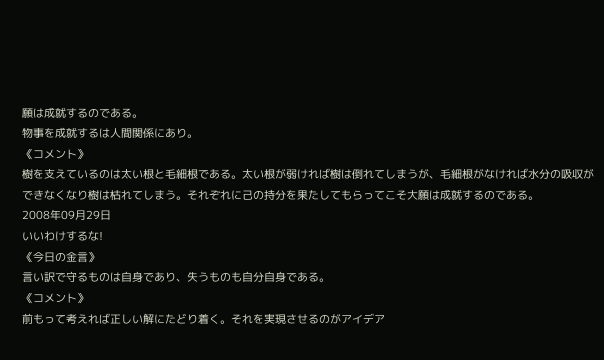願は成就するのである。
物事を成就するは人間関係にあり。
《コメント》
樹を支えているのは太い根と毛細根である。太い根が弱ければ樹は倒れてしまうが、毛細根がなければ水分の吸収ができなくなり樹は枯れてしまう。それぞれに己の持分を果たしてもらってこそ大願は成就するのである。
2008年09月29日
いいわけするな!
《今日の金言》
言い訳で守るものは自身であり、失うものも自分自身である。
《コメント》
前もって考えれば正しい解にたどり着く。それを実現させるのがアイデア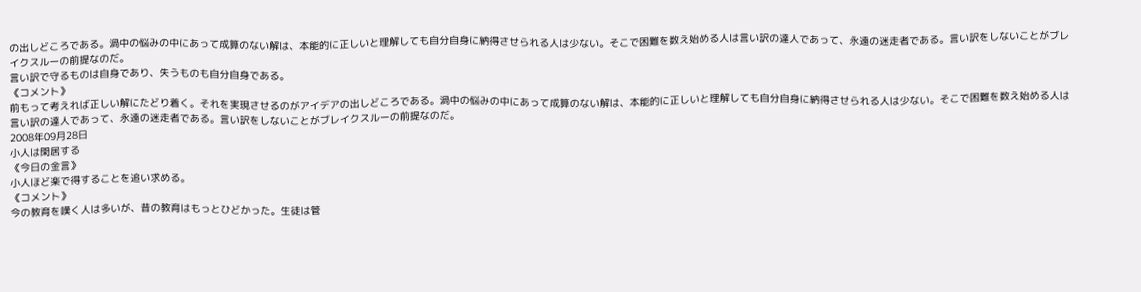の出しどころである。渦中の悩みの中にあって成算のない解は、本能的に正しいと理解しても自分自身に納得させられる人は少ない。そこで困難を数え始める人は言い訳の達人であって、永遠の迷走者である。言い訳をしないことがブレイクスルーの前提なのだ。
言い訳で守るものは自身であり、失うものも自分自身である。
《コメント》
前もって考えれば正しい解にたどり着く。それを実現させるのがアイデアの出しどころである。渦中の悩みの中にあって成算のない解は、本能的に正しいと理解しても自分自身に納得させられる人は少ない。そこで困難を数え始める人は言い訳の達人であって、永遠の迷走者である。言い訳をしないことがブレイクスルーの前提なのだ。
2008年09月28日
小人は閑居する
《今日の金言》
小人ほど楽で得することを追い求める。
《コメント》
今の教育を嘆く人は多いが、昔の教育はもっとひどかった。生徒は管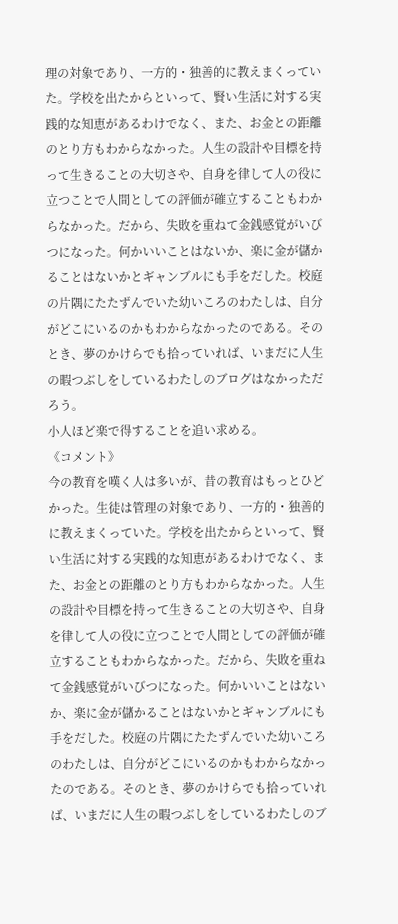理の対象であり、一方的・独善的に教えまくっていた。学校を出たからといって、賢い生活に対する実践的な知恵があるわけでなく、また、お金との距離のとり方もわからなかった。人生の設計や目標を持って生きることの大切さや、自身を律して人の役に立つことで人間としての評価が確立することもわからなかった。だから、失敗を重ねて金銭感覚がいびつになった。何かいいことはないか、楽に金が儲かることはないかとギャンブルにも手をだした。校庭の片隅にたたずんでいた幼いころのわたしは、自分がどこにいるのかもわからなかったのである。そのとき、夢のかけらでも拾っていれば、いまだに人生の暇つぶしをしているわたしのブログはなかっただろう。
小人ほど楽で得することを追い求める。
《コメント》
今の教育を嘆く人は多いが、昔の教育はもっとひどかった。生徒は管理の対象であり、一方的・独善的に教えまくっていた。学校を出たからといって、賢い生活に対する実践的な知恵があるわけでなく、また、お金との距離のとり方もわからなかった。人生の設計や目標を持って生きることの大切さや、自身を律して人の役に立つことで人間としての評価が確立することもわからなかった。だから、失敗を重ねて金銭感覚がいびつになった。何かいいことはないか、楽に金が儲かることはないかとギャンブルにも手をだした。校庭の片隅にたたずんでいた幼いころのわたしは、自分がどこにいるのかもわからなかったのである。そのとき、夢のかけらでも拾っていれば、いまだに人生の暇つぶしをしているわたしのブ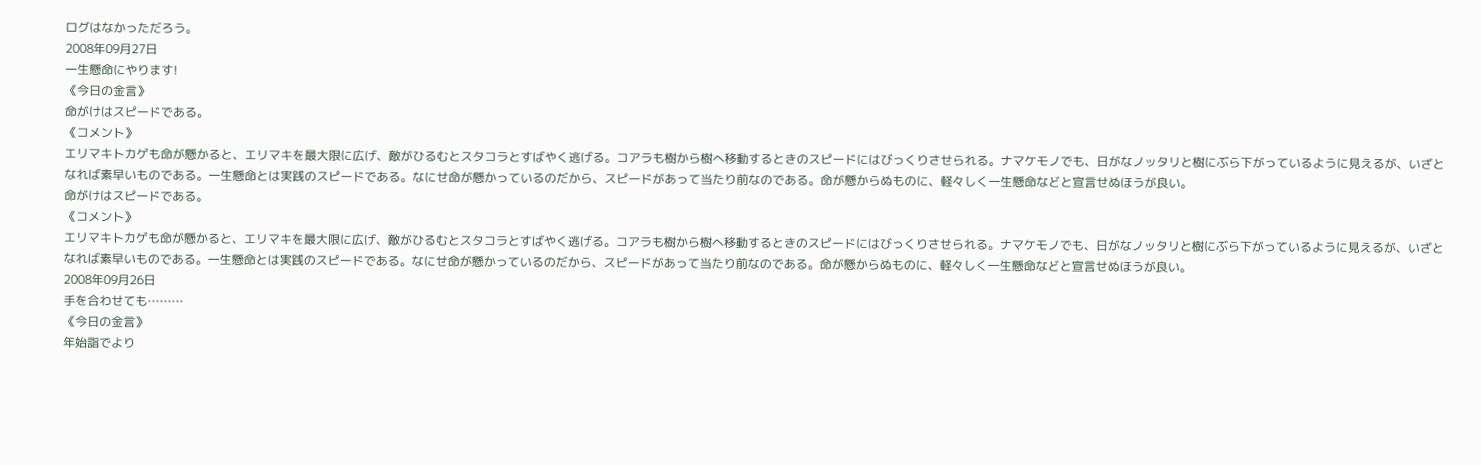ログはなかっただろう。
2008年09月27日
一生懸命にやります!
《今日の金言》
命がけはスピードである。
《コメント》
エリマキトカゲも命が懸かると、エリマキを最大限に広げ、敵がひるむとスタコラとすばやく逃げる。コアラも樹から樹へ移動するときのスピードにはびっくりさせられる。ナマケモノでも、日がなノッタリと樹にぶら下がっているように見えるが、いざとなれば素早いものである。一生懸命とは実践のスピードである。なにせ命が懸かっているのだから、スピードがあって当たり前なのである。命が懸からぬものに、軽々しく一生懸命などと宣言せぬほうが良い。
命がけはスピードである。
《コメント》
エリマキトカゲも命が懸かると、エリマキを最大限に広げ、敵がひるむとスタコラとすばやく逃げる。コアラも樹から樹へ移動するときのスピードにはびっくりさせられる。ナマケモノでも、日がなノッタリと樹にぶら下がっているように見えるが、いざとなれば素早いものである。一生懸命とは実践のスピードである。なにせ命が懸かっているのだから、スピードがあって当たり前なのである。命が懸からぬものに、軽々しく一生懸命などと宣言せぬほうが良い。
2008年09月26日
手を合わせても………
《今日の金言》
年始詣でより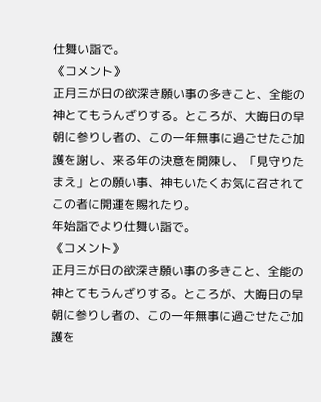仕舞い詣で。
《コメント》
正月三が日の欲深き願い事の多きこと、全能の神とてもうんざりする。ところが、大晦日の早朝に参りし者の、この一年無事に過ごせたご加護を謝し、来る年の決意を開陳し、「見守りたまえ」との願い事、神もいたくお気に召されてこの者に開運を賜れたり。
年始詣でより仕舞い詣で。
《コメント》
正月三が日の欲深き願い事の多きこと、全能の神とてもうんざりする。ところが、大晦日の早朝に参りし者の、この一年無事に過ごせたご加護を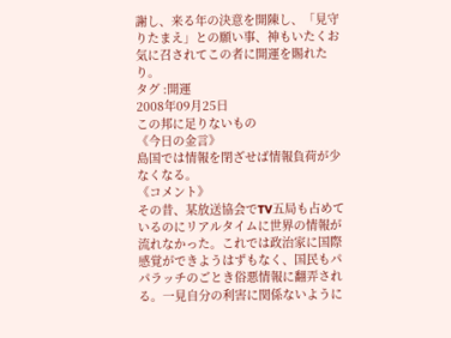謝し、来る年の決意を開陳し、「見守りたまえ」との願い事、神もいたくお気に召されてこの者に開運を賜れたり。
タグ :開運
2008年09月25日
この邦に足りないもの
《今日の金言》
島国では情報を閉ざせば情報負荷が少なくなる。
《コメント》
その昔、某放送協会でTV五局も占めているのにリアルタイムに世界の情報が流れなかった。これでは政治家に国際感覚ができようはずもなく、国民もパパラッチのごとき俗悪情報に翻弄される。一見自分の利害に関係ないように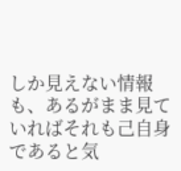しか見えない情報も、あるがまま見ていればそれも己自身であると気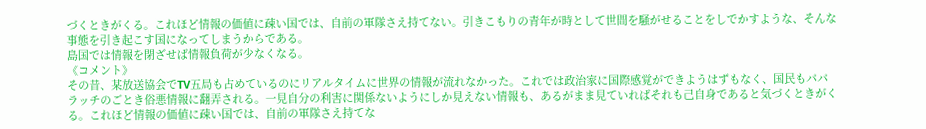づくときがくる。これほど情報の価値に疎い国では、自前の軍隊さえ持てない。引きこもりの青年が時として世間を騒がせることをしでかすような、そんな事態を引き起こす国になってしまうからである。
島国では情報を閉ざせば情報負荷が少なくなる。
《コメント》
その昔、某放送協会でTV五局も占めているのにリアルタイムに世界の情報が流れなかった。これでは政治家に国際感覚ができようはずもなく、国民もパパラッチのごとき俗悪情報に翻弄される。一見自分の利害に関係ないようにしか見えない情報も、あるがまま見ていればそれも己自身であると気づくときがくる。これほど情報の価値に疎い国では、自前の軍隊さえ持てな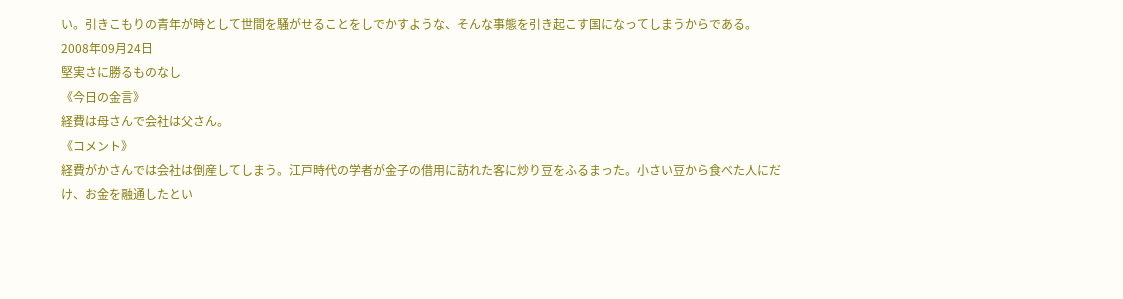い。引きこもりの青年が時として世間を騒がせることをしでかすような、そんな事態を引き起こす国になってしまうからである。
2008年09月24日
堅実さに勝るものなし
《今日の金言》
経費は母さんで会社は父さん。
《コメント》
経費がかさんでは会社は倒産してしまう。江戸時代の学者が金子の借用に訪れた客に炒り豆をふるまった。小さい豆から食べた人にだけ、お金を融通したとい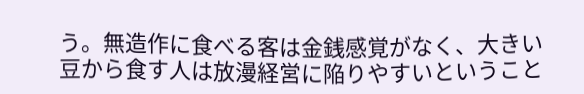う。無造作に食べる客は金銭感覚がなく、大きい豆から食す人は放漫経営に陥りやすいということ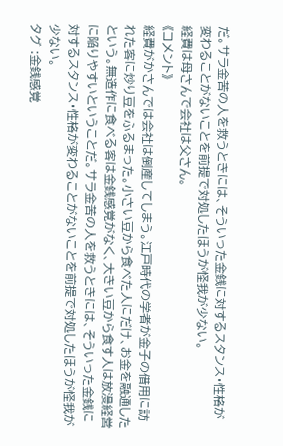だ。サラ金苦の人を救うときには、そういった金銭に対するスタンス・性格が変わることがないことを前提で対処したほうが怪我が少ない。
経費は母さんで会社は父さん。
《コメント》
経費がかさんでは会社は倒産してしまう。江戸時代の学者が金子の借用に訪れた客に炒り豆をふるまった。小さい豆から食べた人にだけ、お金を融通したという。無造作に食べる客は金銭感覚がなく、大きい豆から食す人は放漫経営に陥りやすいということだ。サラ金苦の人を救うときには、そういった金銭に対するスタンス・性格が変わることがないことを前提で対処したほうが怪我が少ない。
タグ :金銭感覚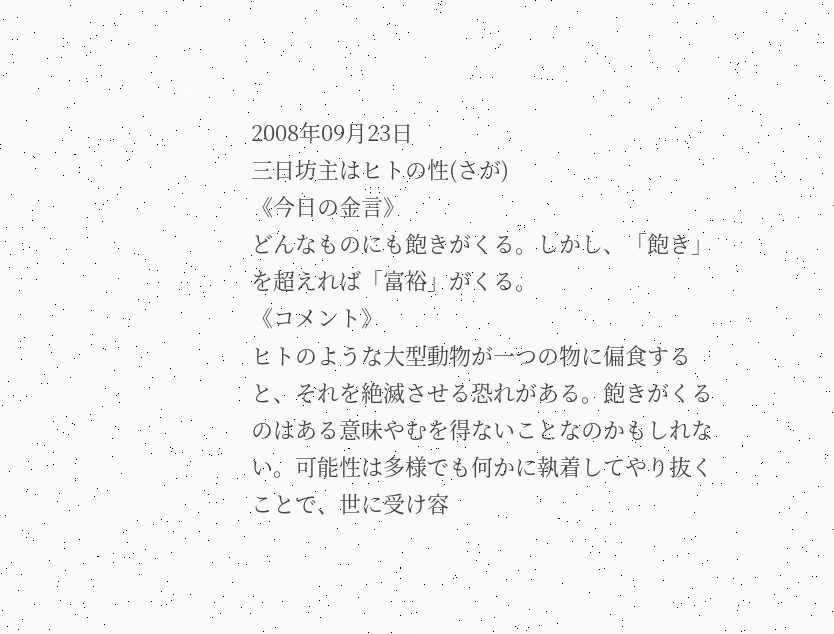2008年09月23日
三日坊主はヒトの性(さが)
《今日の金言》
どんなものにも飽きがくる。しかし、「飽き」を超えれば「富裕」がくる。
《コメント》
ヒトのような大型動物が一つの物に偏食すると、それを絶滅させる恐れがある。飽きがくるのはある意味やむを得ないことなのかもしれない。可能性は多様でも何かに執着してやり抜くことで、世に受け容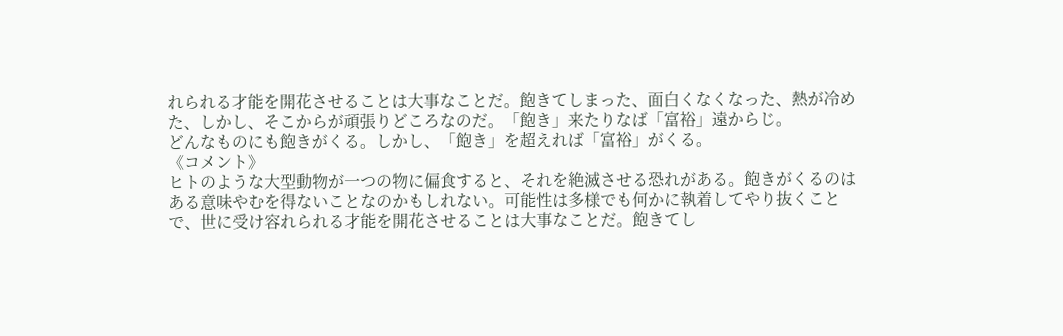れられる才能を開花させることは大事なことだ。飽きてしまった、面白くなくなった、熱が冷めた、しかし、そこからが頑張りどころなのだ。「飽き」来たりなば「富裕」遠からじ。
どんなものにも飽きがくる。しかし、「飽き」を超えれば「富裕」がくる。
《コメント》
ヒトのような大型動物が一つの物に偏食すると、それを絶滅させる恐れがある。飽きがくるのはある意味やむを得ないことなのかもしれない。可能性は多様でも何かに執着してやり抜くことで、世に受け容れられる才能を開花させることは大事なことだ。飽きてし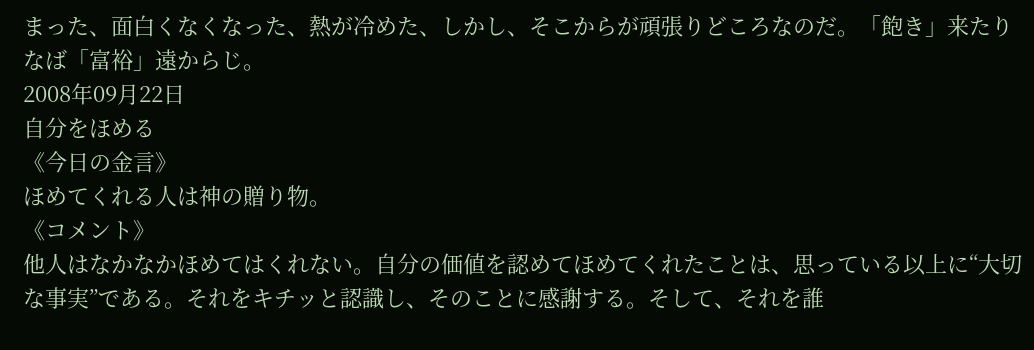まった、面白くなくなった、熱が冷めた、しかし、そこからが頑張りどころなのだ。「飽き」来たりなば「富裕」遠からじ。
2008年09月22日
自分をほめる
《今日の金言》
ほめてくれる人は神の贈り物。
《コメント》
他人はなかなかほめてはくれない。自分の価値を認めてほめてくれたことは、思っている以上に“大切な事実”である。それをキチッと認識し、そのことに感謝する。そして、それを誰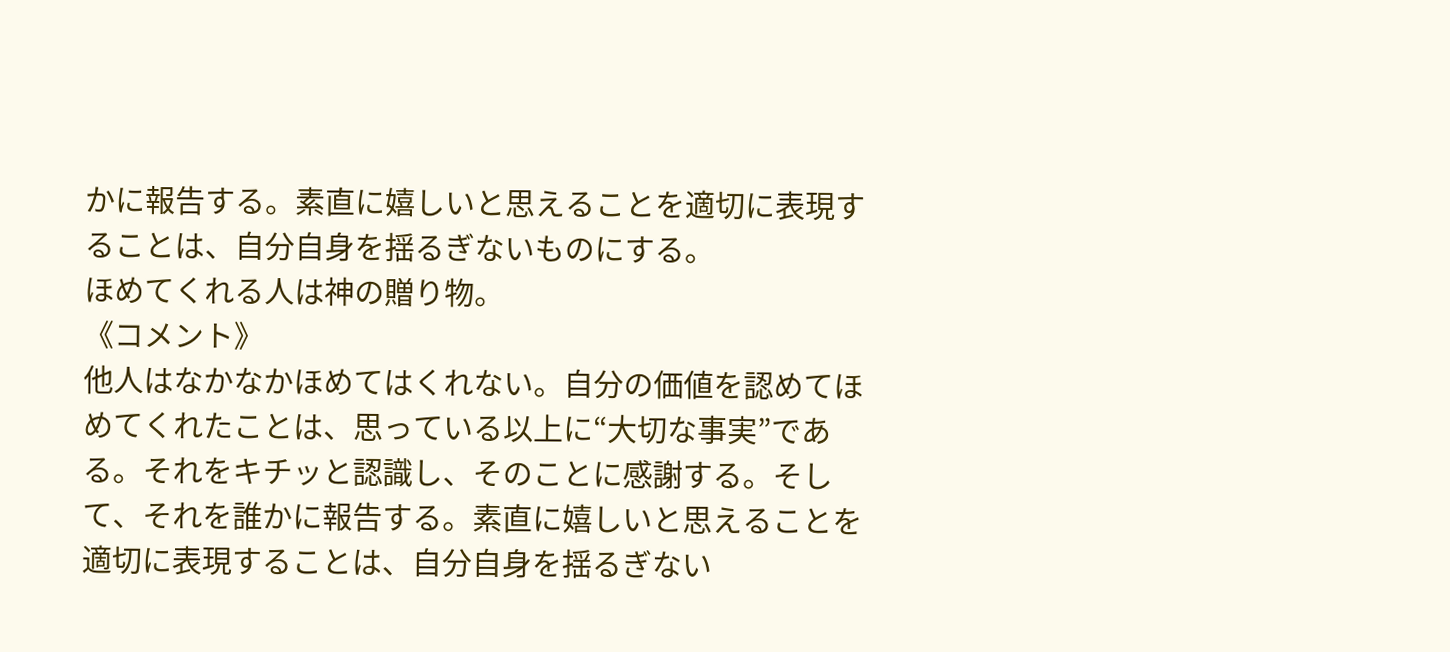かに報告する。素直に嬉しいと思えることを適切に表現することは、自分自身を揺るぎないものにする。
ほめてくれる人は神の贈り物。
《コメント》
他人はなかなかほめてはくれない。自分の価値を認めてほめてくれたことは、思っている以上に“大切な事実”である。それをキチッと認識し、そのことに感謝する。そして、それを誰かに報告する。素直に嬉しいと思えることを適切に表現することは、自分自身を揺るぎない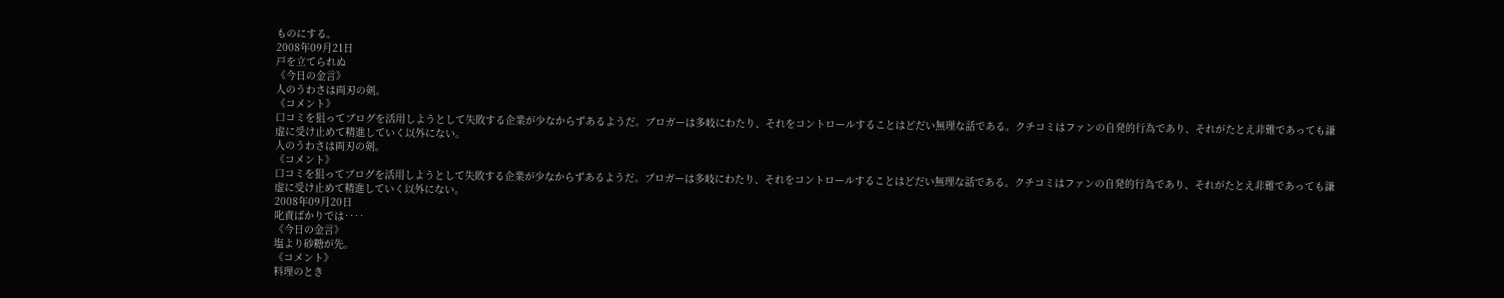ものにする。
2008年09月21日
戸を立てられぬ
《今日の金言》
人のうわさは両刃の剣。
《コメント》
口コミを狙ってブログを活用しようとして失敗する企業が少なからずあるようだ。ブロガーは多岐にわたり、それをコントロールすることはどだい無理な話である。クチコミはファンの自発的行為であり、それがたとえ非難であっても謙虚に受け止めて精進していく以外にない。
人のうわさは両刃の剣。
《コメント》
口コミを狙ってブログを活用しようとして失敗する企業が少なからずあるようだ。ブロガーは多岐にわたり、それをコントロールすることはどだい無理な話である。クチコミはファンの自発的行為であり、それがたとえ非難であっても謙虚に受け止めて精進していく以外にない。
2008年09月20日
叱責ばかりでは‥‥
《今日の金言》
塩より砂糖が先。
《コメント》
料理のとき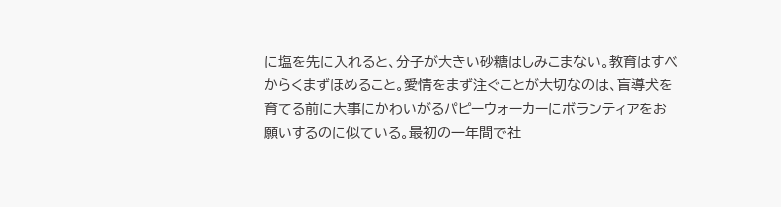に塩を先に入れると、分子が大きい砂糖はしみこまない。教育はすべからくまずほめること。愛情をまず注ぐことが大切なのは、盲導犬を育てる前に大事にかわいがるパピーウォーカーにボランティアをお願いするのに似ている。最初の一年間で社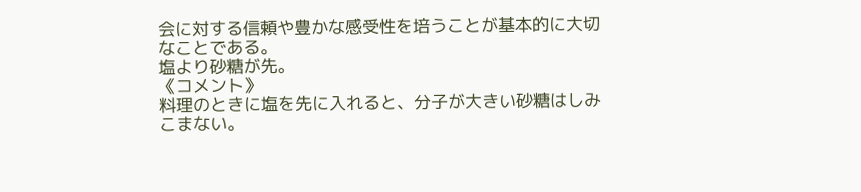会に対する信頼や豊かな感受性を培うことが基本的に大切なことである。
塩より砂糖が先。
《コメント》
料理のときに塩を先に入れると、分子が大きい砂糖はしみこまない。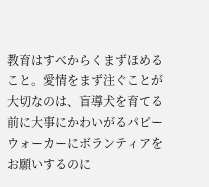教育はすべからくまずほめること。愛情をまず注ぐことが大切なのは、盲導犬を育てる前に大事にかわいがるパピーウォーカーにボランティアをお願いするのに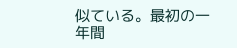似ている。最初の一年間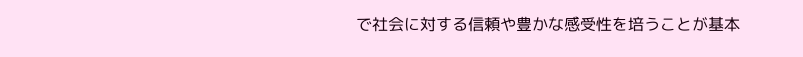で社会に対する信頼や豊かな感受性を培うことが基本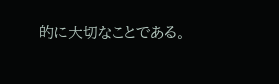的に大切なことである。